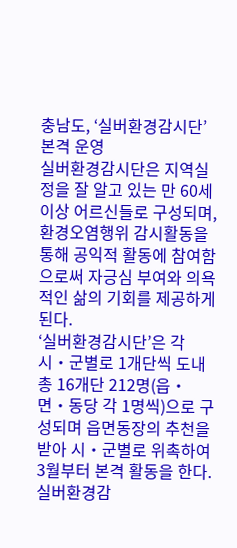충남도, ‘실버환경감시단’ 본격 운영
실버환경감시단은 지역실정을 잘 알고 있는 만 60세 이상 어르신들로 구성되며, 환경오염행위 감시활동을 통해 공익적 활동에 참여함으로써 자긍심 부여와 의욕적인 삶의 기회를 제공하게 된다.
‘실버환경감시단’은 각 시・군별로 1개단씩 도내 총 16개단 212명(읍・면・동당 각 1명씩)으로 구성되며 읍면동장의 추천을 받아 시・군별로 위촉하여 3월부터 본격 활동을 한다.
실버환경감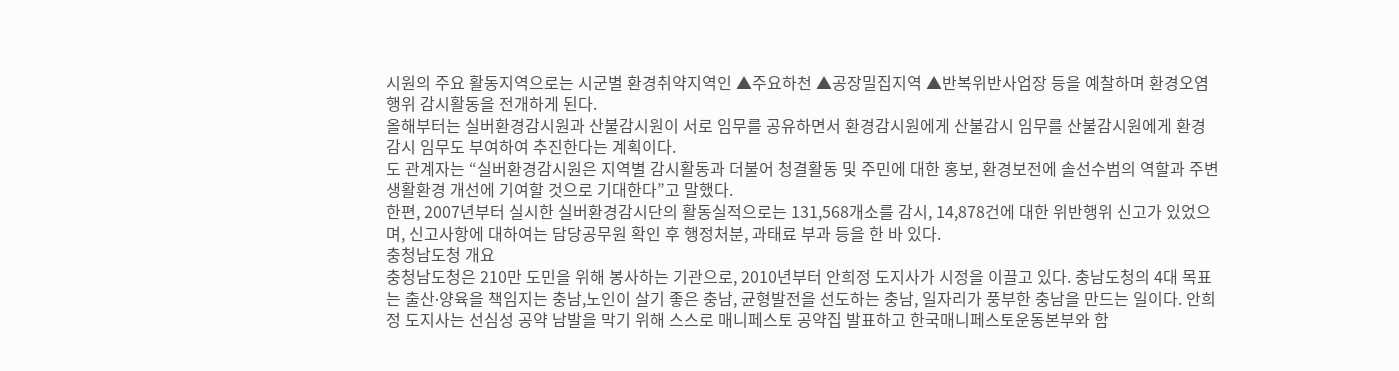시원의 주요 활동지역으로는 시군별 환경취약지역인 ▲주요하천 ▲공장밀집지역 ▲반복위반사업장 등을 예찰하며 환경오염행위 감시활동을 전개하게 된다.
올해부터는 실버환경감시원과 산불감시원이 서로 임무를 공유하면서 환경감시원에게 산불감시 임무를 산불감시원에게 환경감시 임무도 부여하여 추진한다는 계획이다.
도 관계자는 “실버환경감시원은 지역별 감시활동과 더불어 청결활동 및 주민에 대한 홍보, 환경보전에 솔선수범의 역할과 주변 생활환경 개선에 기여할 것으로 기대한다”고 말했다.
한편, 2007년부터 실시한 실버환경감시단의 활동실적으로는 131,568개소를 감시, 14,878건에 대한 위반행위 신고가 있었으며, 신고사항에 대하여는 담당공무원 확인 후 행정처분, 과태료 부과 등을 한 바 있다.
충청남도청 개요
충청남도청은 210만 도민을 위해 봉사하는 기관으로, 2010년부터 안희정 도지사가 시정을 이끌고 있다. 충남도청의 4대 목표는 출산∙양육을 책임지는 충남,노인이 살기 좋은 충남, 균형발전을 선도하는 충남, 일자리가 풍부한 충남을 만드는 일이다. 안희정 도지사는 선심성 공약 남발을 막기 위해 스스로 매니페스토 공약집 발표하고 한국매니페스토운동본부와 함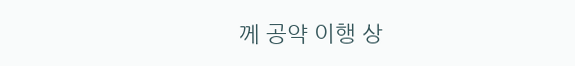께 공약 이행 상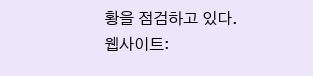황을 점검하고 있다.
웹사이트: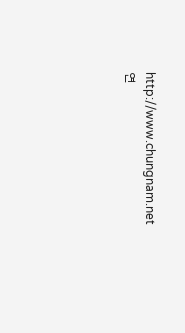http://www.chungnam.net
연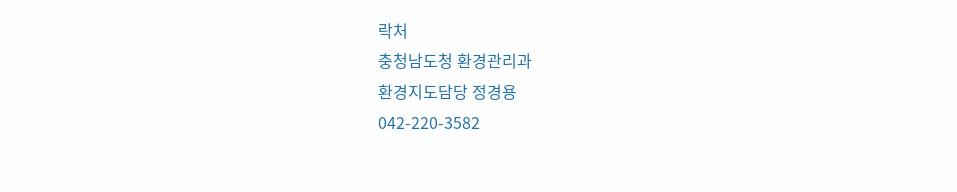락처
충청남도청 환경관리과
환경지도담당 정경용
042-220-3582